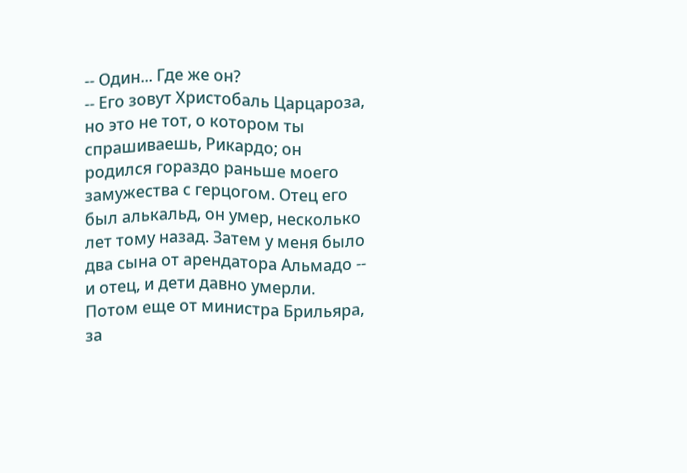-- Один... Где же он?
-- Его зовут Христобаль Царцароза, но это не тот, о котором ты спрашиваешь, Рикардо; он родился гораздо раньше моего замужества с герцогом. Отец его был алькальд, он умер, несколько лет тому назад. Затем у меня было два сына от арендатора Альмадо -- и отец, и дети давно умерли. Потом еще от министра Брильяра, за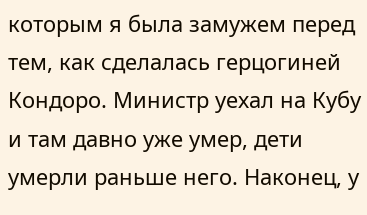которым я была замужем перед тем, как сделалась герцогиней Кондоро. Министр уехал на Кубу и там давно уже умер, дети умерли раньше него. Наконец, у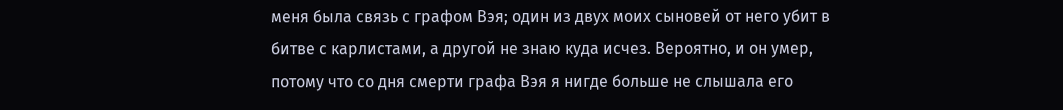меня была связь с графом Вэя; один из двух моих сыновей от него убит в битве с карлистами, а другой не знаю куда исчез. Вероятно, и он умер, потому что со дня смерти графа Вэя я нигде больше не слышала его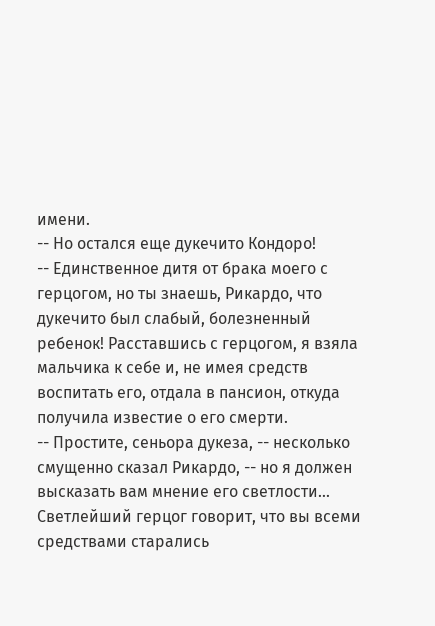имени.
-- Но остался еще дукечито Кондоро!
-- Единственное дитя от брака моего с герцогом, но ты знаешь, Рикардо, что дукечито был слабый, болезненный ребенок! Расставшись с герцогом, я взяла мальчика к себе и, не имея средств воспитать его, отдала в пансион, откуда получила известие о его смерти.
-- Простите, сеньора дукеза, -- несколько смущенно сказал Рикардо, -- но я должен высказать вам мнение его светлости... Светлейший герцог говорит, что вы всеми средствами старались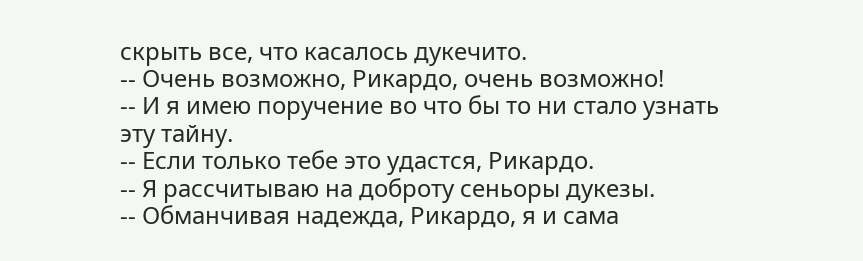скрыть все, что касалось дукечито.
-- Очень возможно, Рикардо, очень возможно!
-- И я имею поручение во что бы то ни стало узнать эту тайну.
-- Если только тебе это удастся, Рикардо.
-- Я рассчитываю на доброту сеньоры дукезы.
-- Обманчивая надежда, Рикардо, я и сама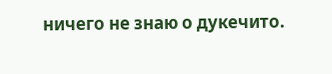ничего не знаю о дукечито.